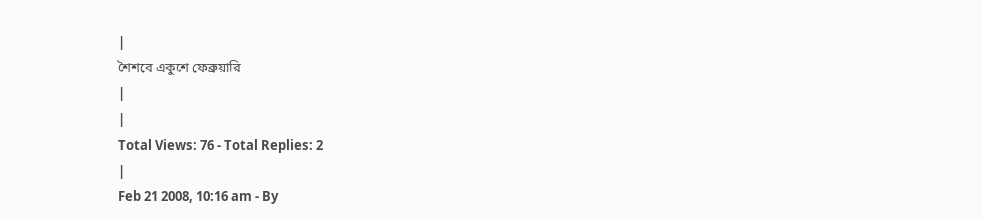|
শৈশবে একুশে ফেব্রুয়ারি
|
|
Total Views: 76 - Total Replies: 2
|
Feb 21 2008, 10:16 am - By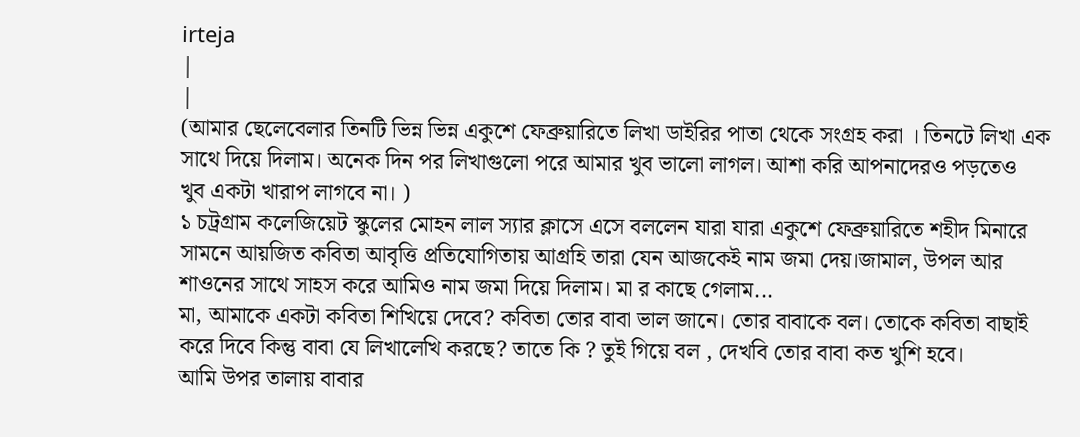irteja
|
|
(আমার ছেলেবেলার তিনটি ভিন্ন ভিন্ন একুশে ফেব্রুয়ারিতে লিখা ডাইরির পাতা থেকে সংগ্রহ করা । তিনটে লিখা এক সাথে দিয়ে দিলাম। অনেক দিন পর লিখাগুলো পরে আমার খুব ভালো লাগল। আশা করি আপনাদেরও পড়তেও খুব একটা খারাপ লাগবে না। )
১ চট্রগ্রাম কলেজিয়েট স্কুলের মোহন লাল স্যার ক্লাসে এসে বললেন যারা যারা একুশে ফেব্রুয়ারিতে শহীদ মিনারে সামনে আয়জিত কবিতা আবৃত্তি প্রতিযোগিতায় আগ্রহি তারা যেন আজকেই নাম জমা দেয়।জামাল, উপল আর শাওনের সাথে সাহস করে আমিও নাম জমা দিয়ে দিলাম। মা র কাছে গেলাম...
মা, আমাকে একটা কবিতা শিখিয়ে দেবে? কবিতা তোর বাবা ভাল জানে। তোর বাবাকে বল। তোকে কবিতা বাছাই করে দিবে কিন্তু বাবা যে লিখালেখি করছে? তাতে কি ? তুই গিয়ে বল , দেখবি তোর বাবা কত খুশি হবে।
আমি উপর তালায় বাবার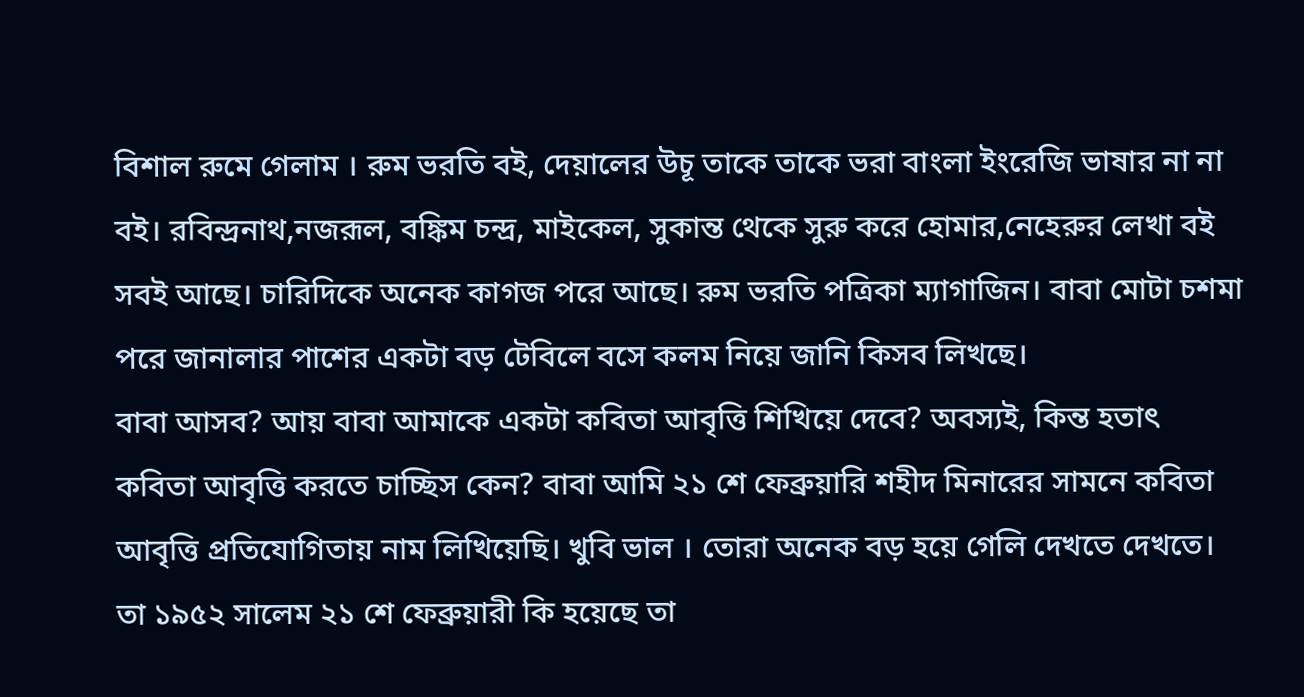বিশাল রুমে গেলাম । রুম ভরতি বই, দেয়ালের উচূ তাকে তাকে ভরা বাংলা ইংরেজি ভাষার না না বই। রবিন্দ্রনাথ,নজরূল, বঙ্কিম চন্দ্র, মাইকেল, সুকান্ত থেকে সুরু করে হোমার,নেহেরুর লেখা বই সবই আছে। চারিদিকে অনেক কাগজ পরে আছে। রুম ভরতি পত্রিকা ম্যাগাজিন। বাবা মোটা চশমা পরে জানালার পাশের একটা বড় টেবিলে বসে কলম নিয়ে জানি কিসব লিখছে।
বাবা আসব? আয় বাবা আমাকে একটা কবিতা আবৃত্তি শিখিয়ে দেবে? অবস্যই, কিন্ত হতাৎ কবিতা আবৃত্তি করতে চাচ্ছিস কেন? বাবা আমি ২১ শে ফেব্রুয়ারি শহীদ মিনারের সামনে কবিতা আবৃত্তি প্রতিযোগিতায় নাম লিখিয়েছি। খুবি ভাল । তোরা অনেক বড় হয়ে গেলি দেখতে দেখতে। তা ১৯৫২ সালেম ২১ শে ফেব্রুয়ারী কি হয়েছে তা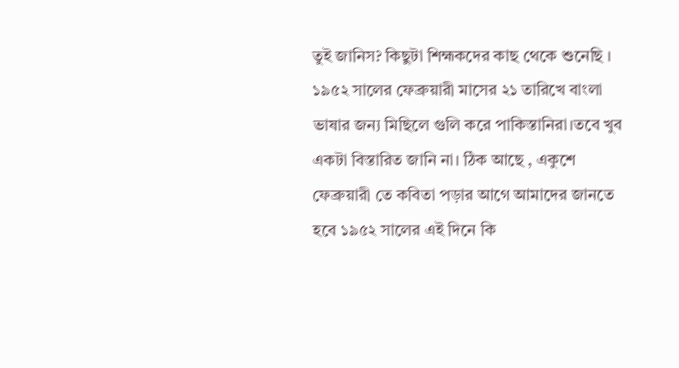তুই জানিস? কিছুটা শিহ্মকদের কাছ থেকে শুনেছি । ১৯৫২ সালের ফেব্রুয়ারী মাসের ২১ তারিখে বাংলা ভাষার জন্য মিছিলে গুলি করে পাকিস্তানিরা।তবে খুব একটা বিস্তারিত জানি না। ঠিক আছে , একুশে ফেব্রুয়ারী তে কবিতা পড়ার আগে আমাদের জানতে হবে ১৯৫২ সালের এই দিনে কি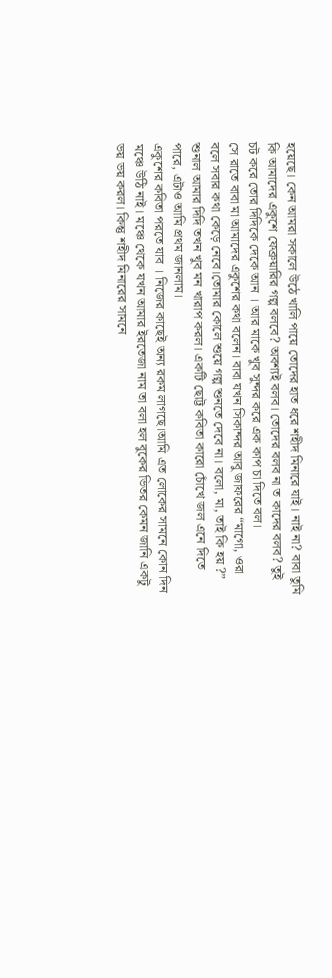হয়েছে। কেন আমরা সকালে উঠে খালি পায়ে তোদের হাত ধরে শহীদ মিনারে যাই। নাই না? বাবা তুমি কি আমাদের একুশে ফেব্রুয়ারির গল্প বলবে? অবশ্যই বলব। তোদের বলব না ত কাদের বলব? তুই চট করে তোর দিদিকে দেকে আন । আর মাকে খুব সুন্দর করে এক কাপ চা দিতে বল।
সে রাতে বাবা মা আমাদের একুশের কথা বলেন। বাবা যখন সিকান্দর আবু জাফরের “মাগো, ওরা বলে সবার কথা কেড়ে নেবে।তোমার কোলে শুয়ে গল্প শুনতে দেবে না। বলো, মা, তাই কি হয় ?” শুনাল আমার দিদি তখন খুব মন খারাপ করল। একটি ছোট্ট কবিতা কারো চোঁখে জল এনে দিতে পারে, এটাও আমি প্রথম জানলাম।
একুশের কবিতা পরতে যাব । নিজের কাছেই অন্য রকম লাগছে।আমি এত লোকের সামনে কোন দিন মঞ্চে উঠি নাই। মঞ্চে থেকে যখন আমার ইরতেজা নাম তা বলা হল বুকের ভিতর কেমন জানি একটু ভয় ভয় করল। কিন্তু শহীদ মিনারের সামনে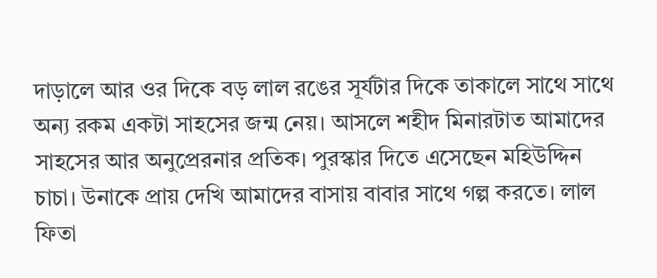দাড়ালে আর ওর দিকে বড় লাল রঙের সূর্যটার দিকে তাকালে সাথে সাথে অন্য রকম একটা সাহসের জন্ম নেয়। আসলে শহীদ মিনারটাত আমাদের সাহসের আর অনুপ্রেরনার প্রতিক। পুরস্কার দিতে এসেছেন মহিউদ্দিন চাচা। উনাকে প্রায় দেখি আমাদের বাসায় বাবার সাথে গল্প করতে। লাল ফিতা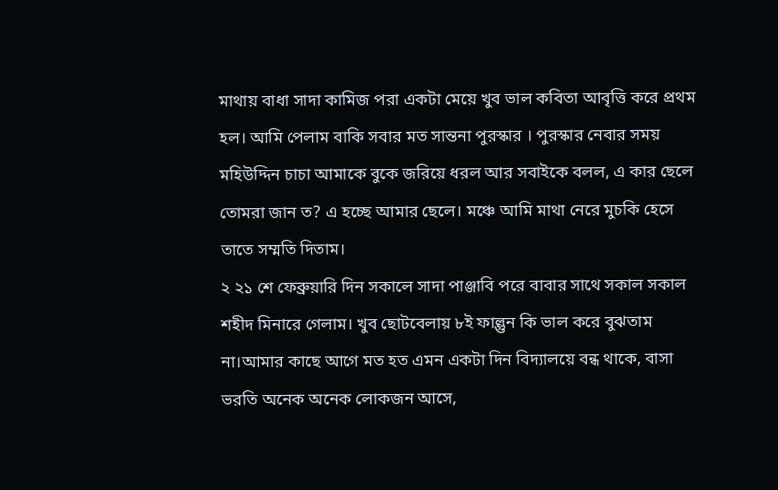মাথায় বাধা সাদা কামিজ পরা একটা মেয়ে খুব ভাল কবিতা আবৃত্তি করে প্রথম হল। আমি পেলাম বাকি সবার মত সান্তনা পুরস্কার । পুরস্কার নেবার সময় মহিউদ্দিন চাচা আমাকে বুকে জরিয়ে ধরল আর সবাইকে বলল, এ কার ছেলে তোমরা জান ত? এ হচ্ছে আমার ছেলে। মঞ্চে আমি মাথা নেরে মুচকি হেসে তাতে সম্মতি দিতাম।
২ ২১ শে ফেব্রুয়ারি দিন সকালে সাদা পাঞ্জাবি পরে বাবার সাথে সকাল সকাল শহীদ মিনারে গেলাম। খুব ছোটবেলায় ৮ই ফাল্গুন কি ভাল করে বুঝতাম না।আমার কাছে আগে মত হত এমন একটা দিন বিদ্যালয়ে বন্ধ থাকে, বাসা ভরতি অনেক অনেক লোকজন আসে,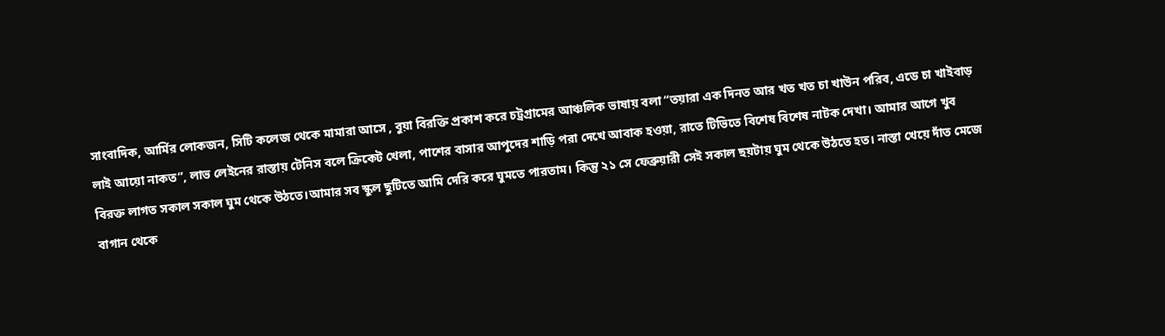সাংবাদিক, আর্মির লোকজন, সিটি কলেজ থেকে মামারা আসে , বুয়া বিরক্তি প্রকাশ করে চট্রগ্রামের আঞ্চলিক ভাষায় বলা “তয়ারা এক দিনত আর খত খত চা খাউন পরিব, এডে চা খাইবাড় লাই আয়ো নাকত”, লাভ লেইনের রাস্তায় টেনিস বলে ক্রিকেট খেলা, পাশের বাসার আপুদের শাড়ি পরা দেখে আবাক হওয়া, রাতে টিভিতে বিশেষ বিশেষ নাটক দেখা। আমার আগে খুব বিরক্ত লাগত সকাল সকাল ঘুম থেকে উঠতে।আমার সব স্কুল ছুটিতে আমি দেরি করে ঘুমতে পারতাম। কিন্তু ২১ সে ফেব্রুয়ারী সেই সকাল ছয়টায় ঘুম থেকে উঠতে হত। নাস্তা খেয়ে দাঁত মেজে বাগান থেকে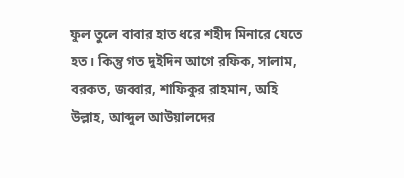ফুল তুলে বাবার হাত ধরে শহীদ মিনারে যেতে হত। কিন্তু গত দুইদিন আগে রফিক, সালাম, বরকত, জব্বার, শাফিকুর রাহমান, অহি উল্লাহ, আব্দুল আউয়ালদের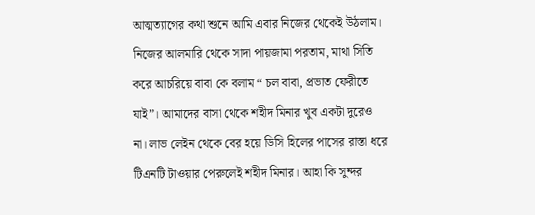আত্মত্যাগের কথা শুনে আমি এবার নিজের থেকেই উঠলাম। নিজের আলমারি থেকে সাদা পায়জামা পরতাম, মাথা সিতি করে আচরিয়ে বাবা কে বলাম “ চল বাবা, প্রভাত ফেরীতে যাই”। আমাদের বাসা থেকে শহীদ মিনার খুব একটা দুরেও না। লাভ লেইন থেকে বের হয়ে ডিসি হিলের পাসের রাস্তা ধরে টিএনটি টাওয়ার পেরুলেই শহীদ মিনার। আহা কি সুন্দর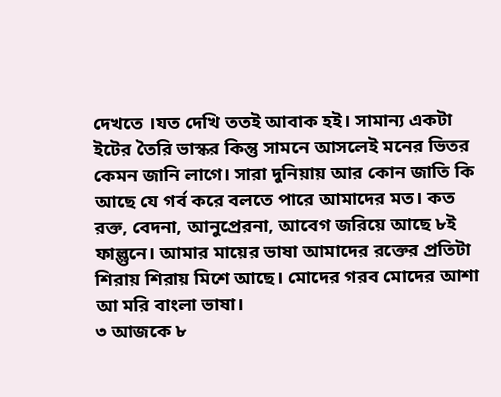দেখতে ।যত দেখি ততই আবাক হই। সামান্য একটা ইটের তৈরি ভাস্কর কিন্তু সামনে আসলেই মনের ভিতর কেমন জানি লাগে। সারা দুনিয়ায় আর কোন জাতি কি আছে যে গর্ব করে বলতে পারে আমাদের মত। কত রক্ত, বেদনা, আনুপ্রেরনা, আবেগ জরিয়ে আছে ৮ই ফাল্গুনে। আমার মায়ের ভাষা আমাদের রক্তের প্রতিটা শিরায় শিরায় মিশে আছে। মোদের গরব মোদের আশা আ মরি বাংলা ভাষা।
৩ আজকে ৮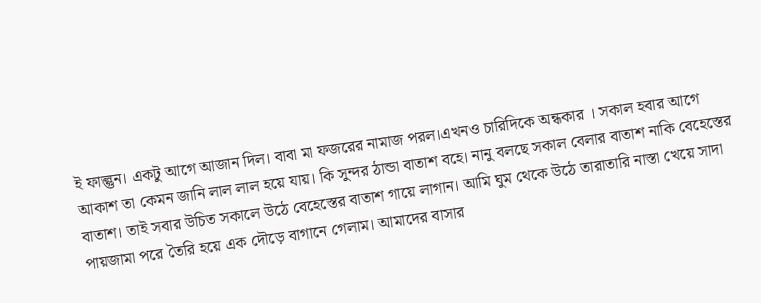ই ফাল্গুন। একটু আগে আজান দিল। বাবা মা ফজরের নামাজ পরল।এখনও চারিদিকে অন্ধকার । সকাল হবার আগে আকাশ তা কেমন জানি লাল লাল হয়ে যায়। কি সুন্দর ঠান্ডা বাতাশ বহে। নানু বলছে সকাল বেলার বাতাশ নাকি বেহেস্তের বাতাশ। তাই সবার উচিত সকালে উঠে বেহেস্তের বাতাশ গায়ে লাগান। আমি ঘুম থেকে উঠে তারাতারি নাস্তা খেয়ে সাদা পায়জামা পরে তৈরি হয়ে এক দৌড়ে বাগানে গেলাম। আমাদের বাসার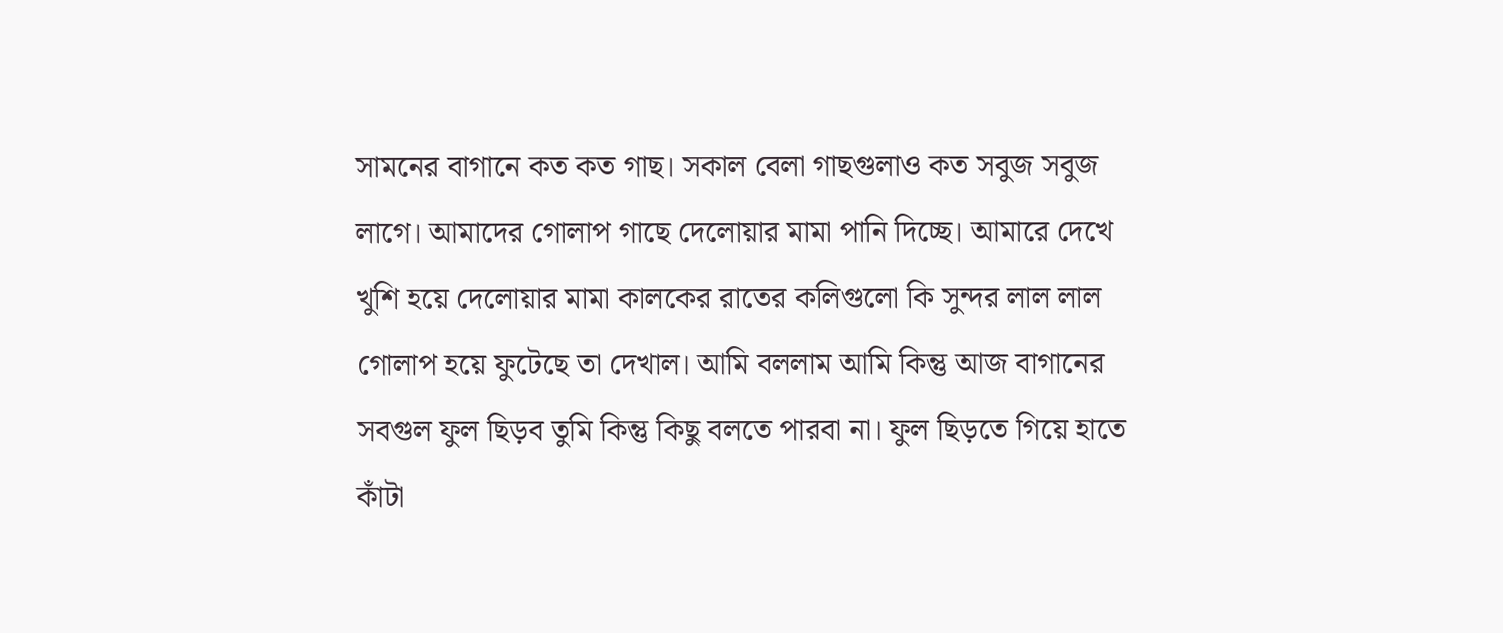সামনের বাগানে কত কত গাছ। সকাল বেলা গাছগুলাও কত সবুজ সবুজ লাগে। আমাদের গোলাপ গাছে দেলোয়ার মামা পানি দিচ্ছে। আমারে দেখে খুশি হয়ে দেলোয়ার মামা কালকের রাতের কলিগুলো কি সুন্দর লাল লাল গোলাপ হয়ে ফুটেছে তা দেখাল। আমি বললাম আমি কিন্তু আজ বাগানের সবগুল ফুল ছিড়ব তুমি কিন্তু কিছু বলতে পারবা না। ফুল ছিড়তে গিয়ে হাতে কাঁটা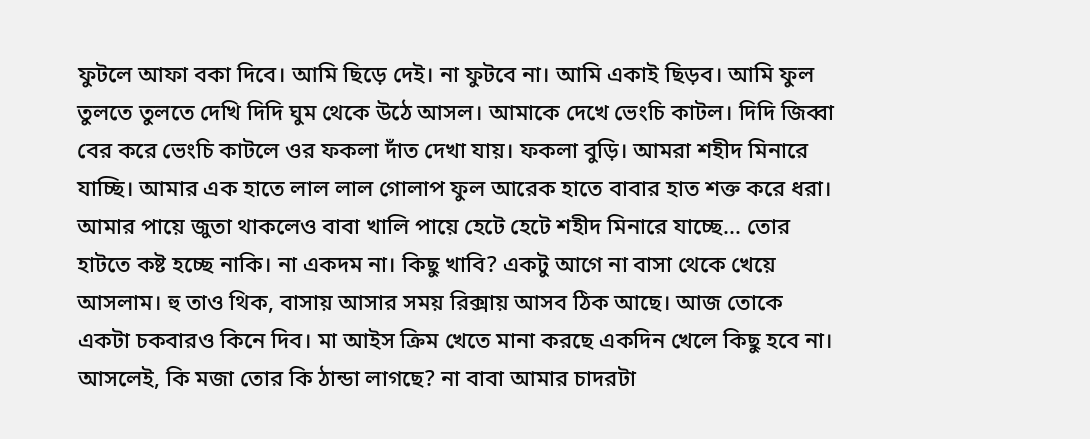ফুটলে আফা বকা দিবে। আমি ছিড়ে দেই। না ফুটবে না। আমি একাই ছিড়ব। আমি ফুল তুলতে তুলতে দেখি দিদি ঘুম থেকে উঠে আসল। আমাকে দেখে ভেংচি কাটল। দিদি জিব্বা বের করে ভেংচি কাটলে ওর ফকলা দাঁত দেখা যায়। ফকলা বুড়ি। আমরা শহীদ মিনারে যাচ্ছি। আমার এক হাতে লাল লাল গোলাপ ফুল আরেক হাতে বাবার হাত শক্ত করে ধরা। আমার পায়ে জুতা থাকলেও বাবা খালি পায়ে হেটে হেটে শহীদ মিনারে যাচ্ছে... তোর হাটতে কষ্ট হচ্ছে নাকি। না একদম না। কিছু খাবি? একটু আগে না বাসা থেকে খেয়ে আসলাম। হু তাও থিক, বাসায় আসার সময় রিক্সায় আসব ঠিক আছে। আজ তোকে একটা চকবারও কিনে দিব। মা আইস ক্রিম খেতে মানা করছে একদিন খেলে কিছু হবে না। আসলেই, কি মজা তোর কি ঠান্ডা লাগছে? না বাবা আমার চাদরটা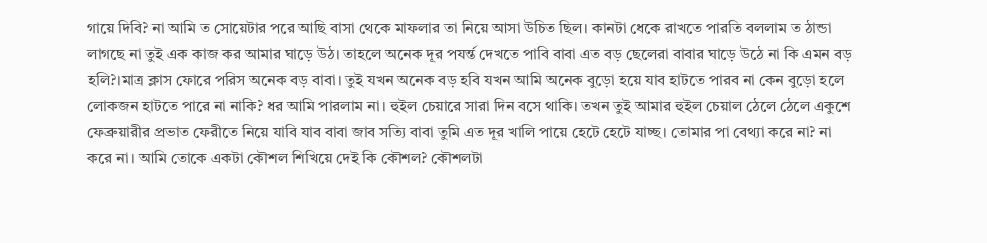গায়ে দিবি? না আমি ত সোয়েটার পরে আছি বাসা থেকে মাফলার তা নিয়ে আসা উচিত ছিল। কানটা ধেকে রাখতে পারতি বললাম ত ঠান্ডা লাগছে না তুই এক কাজ কর আমার ঘাড়ে উঠ। তাহলে অনেক দূর পযর্ন্ত দেখতে পাবি বাবা এত বড় ছেলেরা বাবার ঘাড়ে উঠে না কি এমন বড় হলি?।মাত্র ক্লাস ফোরে পরিস অনেক বড় বাবা। তুই যখন অনেক বড় হবি যখন আমি অনেক বুড়ো হয়ে যাব হাটতে পারব না কেন বুড়ো হলে লোকজন হাটতে পারে না নাকি? ধর আমি পারলাম না। হুইল চেয়ারে সারা দিন বসে থাকি। তখন তুই আমার হুইল চেয়াল ঠেলে ঠেলে একুশে ফেব্রুয়ারীর প্রভাত ফেরীতে নিয়ে যাবি যাব বাবা জাব সত্যি বাবা তুমি এত দূর খালি পায়ে হেটে হেটে যাচ্ছ। তোমার পা বেথ্যা করে না? না করে না। আমি তোকে একটা কৌশল শিখিয়ে দেই কি কৌশল? কৌশলটা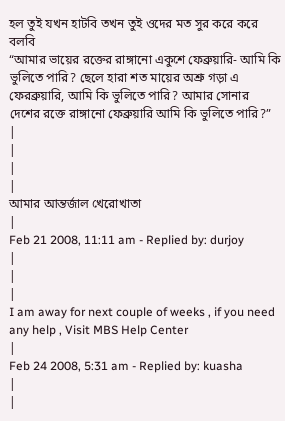হল তুই যখন হাটবি তখন তুই ওদের মত সুর করে করে বলবি
“আমার ভায়ের রক্তের রাঙ্গানো একুশে ফেব্রুয়ারি- আমি কি ভুলিতে পারি? ছেলে হারা শত মায়ের অশ্রু গড়া এ ফেরব্রুয়ারি, আমি কি ভুলিতে পারি? আমার সোনার দেশের রক্তে রাঙ্গানো ফেব্রুয়ারি আমি কি ভুলিতে পারি?”
|
|
|
|
আমার আন্তর্জাল খেরোখাতা
|
Feb 21 2008, 11:11 am - Replied by: durjoy
|
|
|
I am away for next couple of weeks , if you need any help , Visit MBS Help Center
|
Feb 24 2008, 5:31 am - Replied by: kuasha
|
|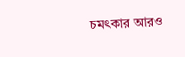চমৎকার আরও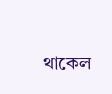থাকেল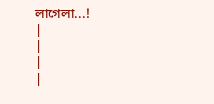লাগেলা...!
|
|
|
|